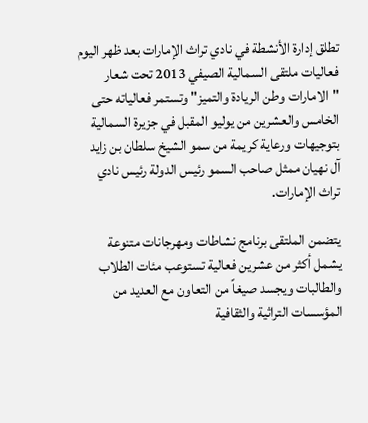تطلق إدارة الأنشطة في نادي تراث الإمارات بعد ظهر اليوم فعاليات ملتقى السمالية الصيفي 2013 تحت شعار "الامارات وطن الريادة والتميز" وتستمر فعالياته حتى الخامس والعشرين من يوليو المقبل في جزيرة السمالية بتوجيهات ورعاية كريمة من سمو الشيخ سلطان بن زايد آل نهيان ممثل صاحب السمو رئيس الدولة رئيس نادي تراث الإمارات.

يتضمن الملتقى برنامج نشاطات ومهرجانات متنوعة يشمل أكثر من عشرين فعالية تستوعب مئات الطلاب والطالبات ويجسد صيغاً من التعاون مع العديد من المؤسسات التراثية والثقافية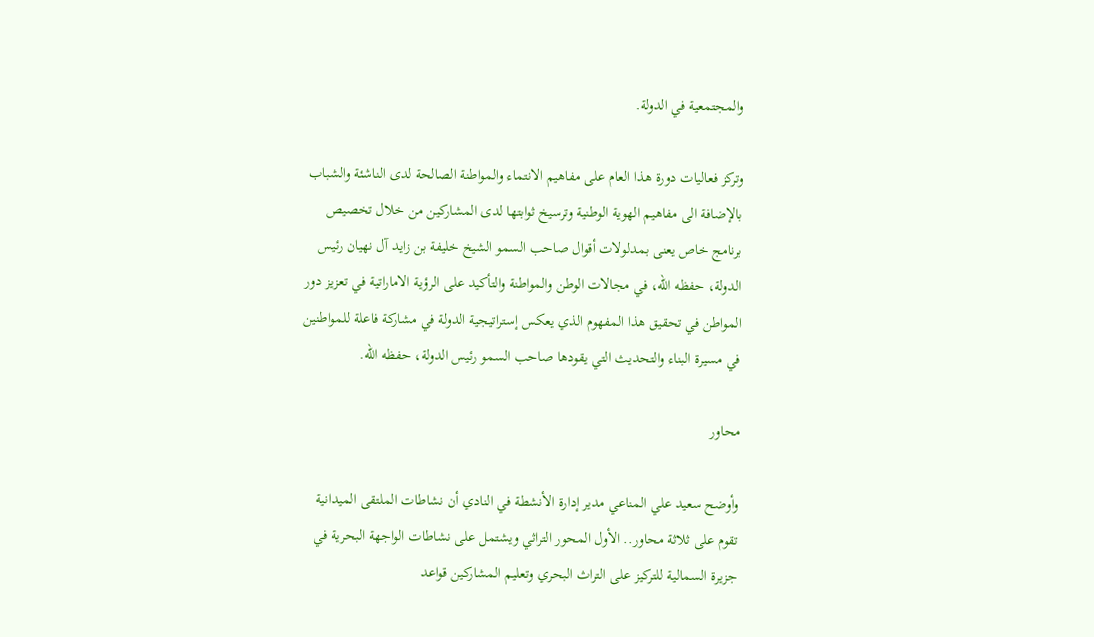والمجتمعية في الدولة.

وتركز فعاليات دورة هذا العام على مفاهيم الانتماء والمواطنة الصالحة لدى الناشئة والشباب بالإضافة الى مفاهيم الهوية الوطنية وترسيخ ثوابتها لدى المشاركين من خلال تخصيص برنامج خاص يعنى بمدلولات أقوال صاحب السمو الشيخ خليفة بن زايد آل نهيان رئيس الدولة، حفظه الله، في مجالات الوطن والمواطنة والتأكيد على الرؤية الاماراتية في تعزيز دور المواطن في تحقيق هذا المفهوم الذي يعكس إستراتيجية الدولة في مشاركة فاعلة للمواطنين في مسيرة البناء والتحديث التي يقودها صاحب السمو رئيس الدولة، حفظه الله.

محاور

وأوضح سعيد علي المناعي مدير إدارة الأنشطة في النادي أن نشاطات الملتقى الميدانية تقوم على ثلاثة محاور.. الأول المحور التراثي ويشتمل على نشاطات الواجهة البحرية في جزيرة السمالية للتركيز على التراث البحري وتعليم المشاركين قواعد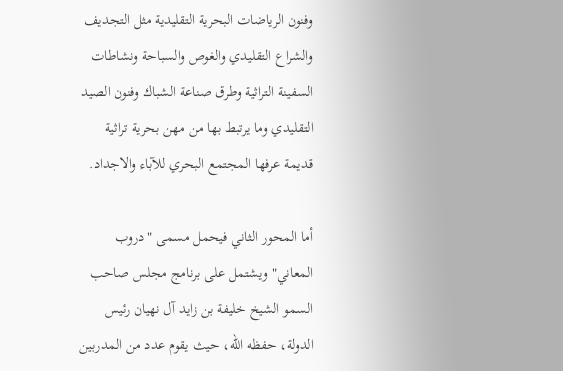وفنون الرياضات البحرية التقليدية مثل التجديف والشراع التقليدي والغوص والسباحة ونشاطات السفينة التراثية وطرق صناعة الشباك وفنون الصيد التقليدي وما يرتبط بها من مهن بحرية تراثية قديمة عرفها المجتمع البحري للآباء والاجداد.

أما المحور الثاني فيحمل مسمى "دروب المعاني" ويشتمل على برنامج مجلس صاحب السمو الشيخ خليفة بن زايد آل نهيان رئيس الدولة، حفظه الله، حيث يقوم عدد من المدربين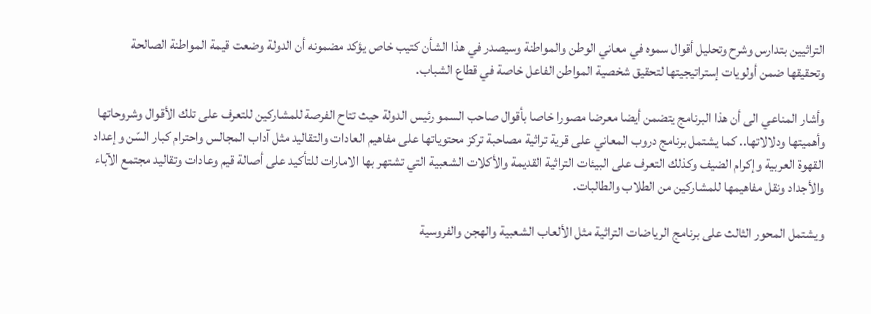التراثيين بتدارس وشرح وتحليل أقوال سموه في معاني الوطن والمواطنة وسيصدر في هذا الشأن كتيب خاص يؤكد مضمونه أن الدولة وضعت قيمة المواطنة الصالحة وتحقيقها ضمن أولويات إستراتيجيتها لتحقيق شخصية المواطن الفاعل خاصة في قطاع الشباب.

وأشار المناعي الى أن هذا البرنامج يتضمن أيضا معرضا مصورا خاصا بأقوال صاحب السمو رئيس الدولة حيث تتاح الفرصة للمشاركين للتعرف على تلك الأقوال وشروحاتها وأهميتها ودلالاتها.. كما يشتمل برنامج دروب المعاني على قرية تراثية مصاحبة تركز محتوياتها على مفاهيم العادات والتقاليد مثل آداب المجالس واحترام كبار السّن وإعداد القهوة العربية وإكرام الضيف وكذلك التعرف على البيئات التراثية القديمة والأكلات الشعبية التي تشتهر بها الامارات للتأكيد على أصالة قيم وعادات وتقاليد مجتمع الآباء والأجداد ونقل مفاهيمها للمشاركين من الطلاب والطالبات.

ويشتمل المحور الثالث على برنامج الرياضات التراثية مثل الألعاب الشعبية والهجن والفروسية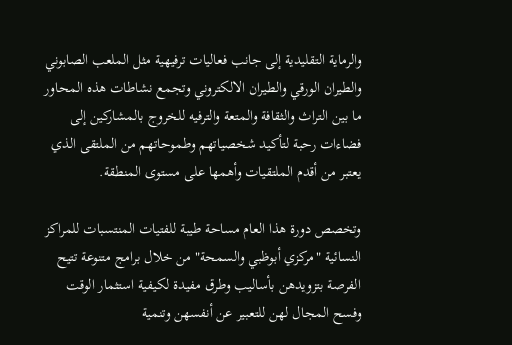والرماية التقليدية إلى جانب فعاليات ترفيهية مثل الملعب الصابوني والطيران الورقي والطيران الالكتروني وتجمع نشاطات هذه المحاور ما بين التراث والثقافة والمتعة والترفيه للخروج بالمشاركين إلى فضاءات رحبة لتأكيد شخصياتهم وطموحاتهم من الملتقى الذي يعتبر من أقدم الملتقيات وأهمها على مستوى المنطقة.

وتخصص دورة هذا العام مساحة طيبة للفتيات المنتسبات للمراكز النسائية "مركزي أبوظبي والسمحة" من خلال برامج متنوعة تتيح الفرصة بتزويدهن بأساليب وطرق مفيدة لكيفية استثمار الوقت وفسح المجال لهن للتعبير عن أنفسهن وتنمية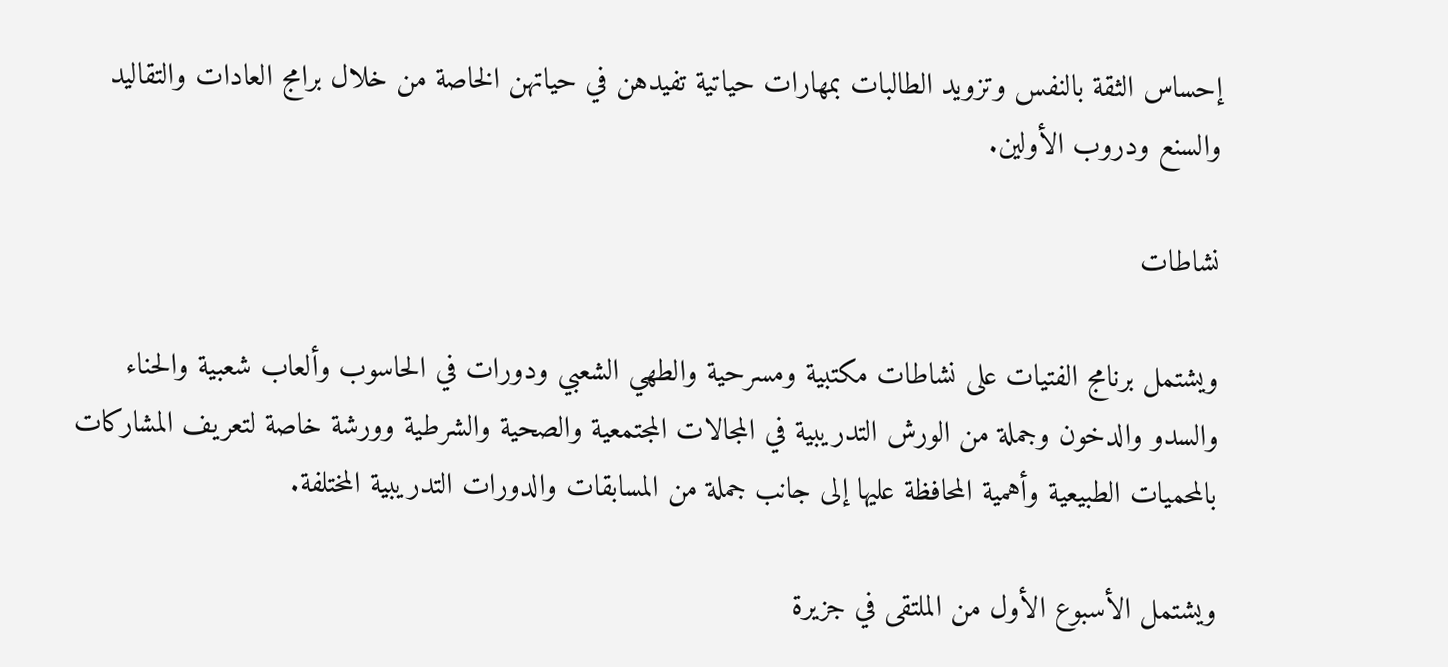إحساس الثقة بالنفس وتزويد الطالبات بمهارات حياتية تفيدهن في حياتهن الخاصة من خلال برامج العادات والتقاليد والسنع ودروب الأولين.

نشاطات

ويشتمل برنامج الفتيات على نشاطات مكتبية ومسرحية والطهي الشعبي ودورات في الحاسوب وألعاب شعبية والحناء والسدو والدخون وجملة من الورش التدريبية في المجالات المجتمعية والصحية والشرطية وورشة خاصة لتعريف المشاركات بالمحميات الطبيعية وأهمية المحافظة عليها إلى جانب جملة من المسابقات والدورات التدريبية المختلفة.

ويشتمل الأسبوع الأول من الملتقى في جزيرة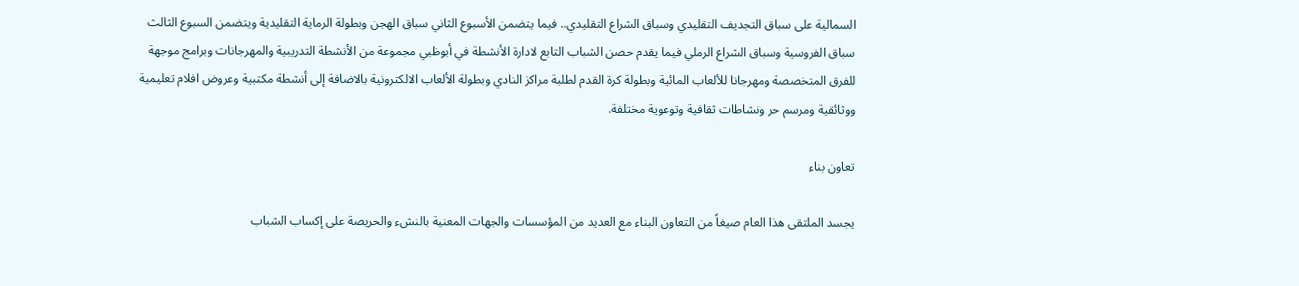السمالية على سباق التجديف التقليدي وسباق الشراع التقليدي.. فيما يتضمن الأسبوع الثاني سباق الهجن وبطولة الرماية التقليدية ويتضمن السبوع الثالث سباق الفروسية وسباق الشراع الرملي فيما يقدم حصن الشباب التابع لادارة الأنشطة في أبوظبي مجموعة من الأنشطة التدريبية والمهرجانات وبرامج موجهة للفرق المتخصصة ومهرجانا للألعاب المائية وبطولة كرة القدم لطلبة مراكز النادي وبطولة الألعاب الالكترونية بالاضافة إلى أنشطة مكتبية وعروض افلام تعليمية ووثائقية ومرسم حر ونشاطات ثقافية وتوعوية مختلفة.

تعاون بناء

يجسد الملتقى هذا العام صيغاً من التعاون البناء مع العديد من المؤسسات والجهات المعنية بالنشء والحريصة على إكساب الشباب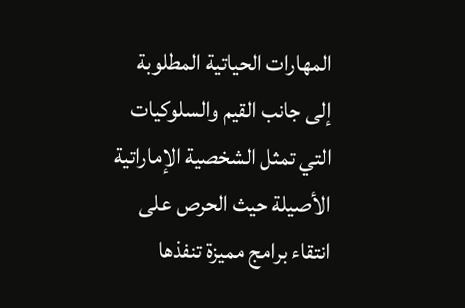المهارات الحياتية المطلوبة إلى جانب القيم والسلوكيات التي تمثل الشخصية الإماراتية الأصيلة حيث الحرص على انتقاء برامج مميزة تنفذها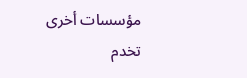مؤسسات أخرى تخدم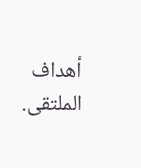أهداف الملتقى.